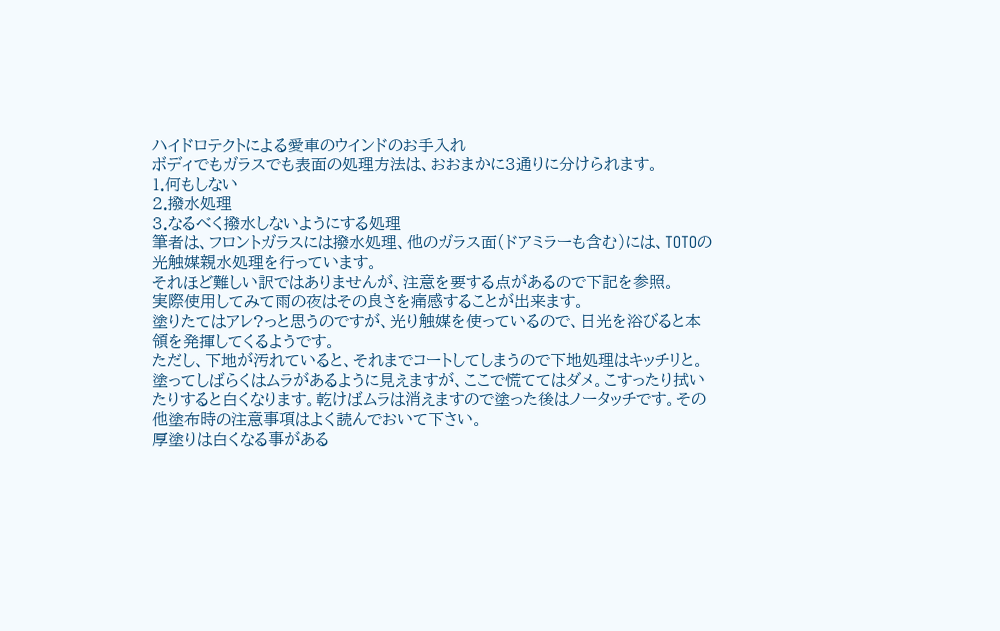ハイドロテクトによる愛車のウインドのお手入れ
ボディでもガラスでも表面の処理方法は、おおまかに3通りに分けられます。
1.何もしない
2.撥水処理
3.なるべく撥水しないようにする処理
筆者は、フロントガラスには撥水処理、他のガラス面(ドアミラーも含む)には、TOTOの光触媒親水処理を行っています。
それほど難しい訳ではありませんが、注意を要する点があるので下記を参照。
実際使用してみて雨の夜はその良さを痛感することが出来ます。
塗りたてはアレ?っと思うのですが、光り触媒を使っているので、日光を浴びると本領を発揮してくるようです。
ただし、下地が汚れていると、それまでコートしてしまうので下地処理はキッチリと。塗ってしばらくはムラがあるように見えますが、ここで慌ててはダメ。こすったり拭いたりすると白くなります。乾けばムラは消えますので塗った後はノータッチです。その他塗布時の注意事項はよく読んでおいて下さい。
厚塗りは白くなる事がある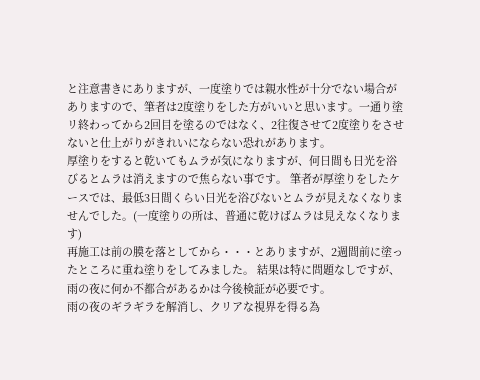と注意書きにありますが、一度塗りでは親水性が十分でない場合がありますので、筆者は2度塗りをした方がいいと思います。一通り塗リ終わってから2回目を塗るのではなく、2往復させて2度塗りをさせないと仕上がりがきれいにならない恐れがあります。
厚塗りをすると乾いてもムラが気になりますが、何日間も日光を浴びるとムラは消えますので焦らない事です。 筆者が厚塗りをしたケースでは、最低3日間くらい日光を浴びないとムラが見えなくなりませんでした。(一度塗りの所は、普通に乾けばムラは見えなくなります)
再施工は前の膜を落としてから・・・とありますが、2週間前に塗ったところに重ね塗りをしてみました。 結果は特に問題なしですが、雨の夜に何か不都合があるかは今後検証が必要です。
雨の夜のギラギラを解消し、クリアな視界を得る為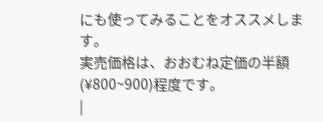にも使ってみることをオススメします。
実売価格は、おおむね定価の半額(¥800~900)程度です。
|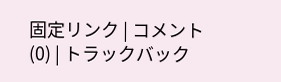固定リンク | コメント (0) | トラックバック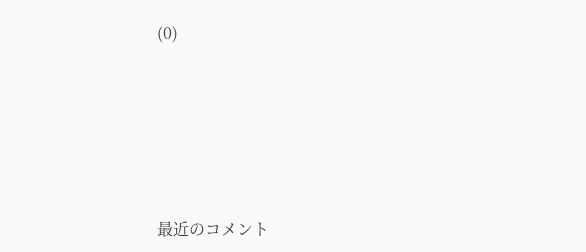(0)






最近のコメント